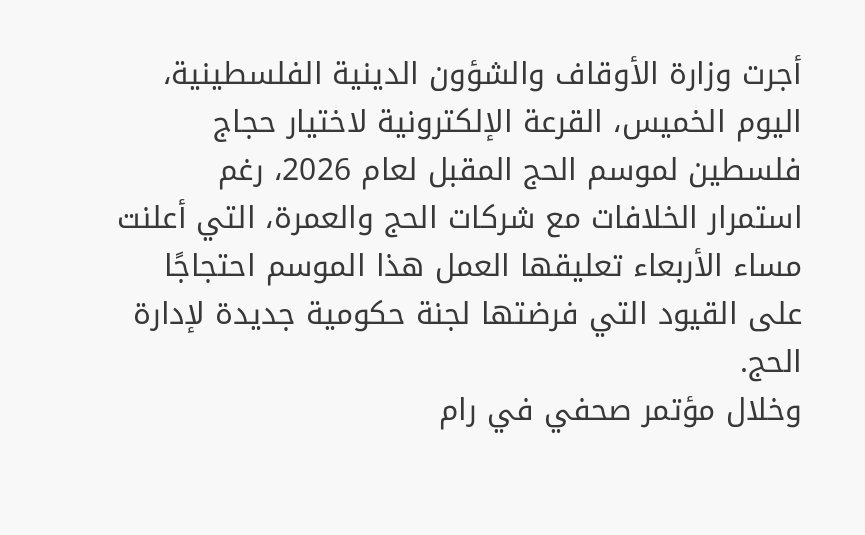أجرت وزارة الأوقاف والشؤون الدينية الفلسطينية، اليوم الخميس، القرعة الإلكترونية لاختيار حجاج فلسطين لموسم الحج المقبل لعام 2026، رغم استمرار الخلافات مع شركات الحج والعمرة، التي أعلنت مساء الأربعاء تعليقها العمل هذا الموسم احتجاجًا على القيود التي فرضتها لجنة حكومية جديدة لإدارة الحج.
وخلال مؤتمر صحفي في رام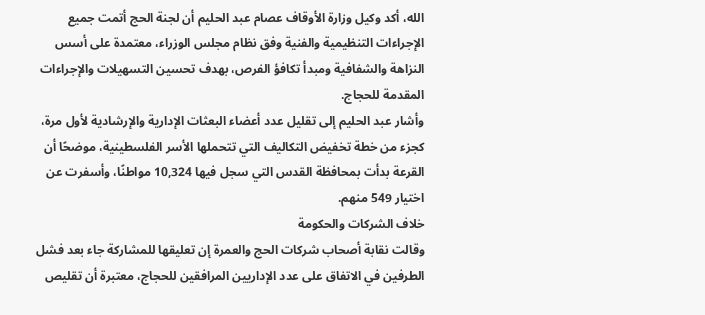الله، أكد وكيل وزارة الأوقاف عصام عبد الحليم أن لجنة الحج أتمت جميع الإجراءات التنظيمية والفنية وفق نظام مجلس الوزراء، معتمدة على أسس النزاهة والشفافية ومبدأ تكافؤ الفرص، بهدف تحسين التسهيلات والإجراءات المقدمة للحجاج.
وأشار عبد الحليم إلى تقليل عدد أعضاء البعثات الإدارية والإرشادية لأول مرة، كجزء من خطة تخفيض التكاليف التي تتحملها الأسر الفلسطينية، موضحًا أن القرعة بدأت بمحافظة القدس التي سجل فيها 10,324 مواطنًا، وأسفرت عن اختيار 549 منهم.
خلاف الشركات والحكومة
وقالت نقابة أصحاب شركات الحج والعمرة إن تعليقها للمشاركة جاء بعد فشل الطرفين في الاتفاق على عدد الإداريين المرافقين للحجاج، معتبرة أن تقليص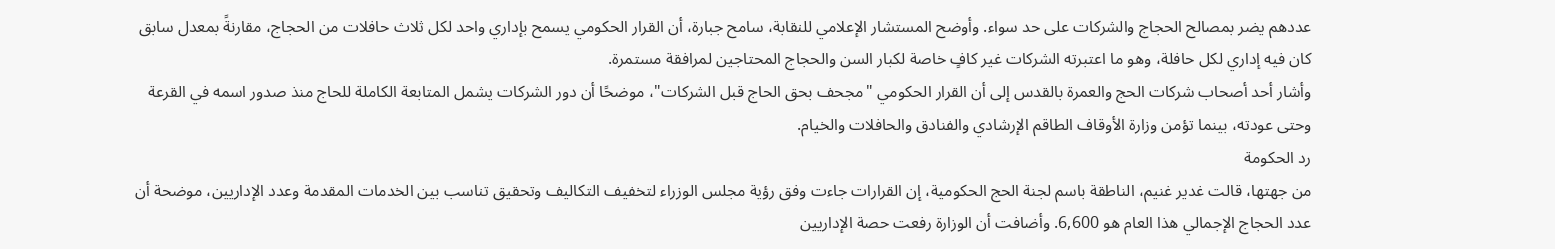عددهم يضر بمصالح الحجاج والشركات على حد سواء. وأوضح المستشار الإعلامي للنقابة، سامح جبارة، أن القرار الحكومي يسمح بإداري واحد لكل ثلاث حافلات من الحجاج، مقارنةً بمعدل سابق كان فيه إداري لكل حافلة، وهو ما اعتبرته الشركات غير كافٍ خاصة لكبار السن والحجاج المحتاجين لمرافقة مستمرة.
وأشار أحد أصحاب شركات الحج والعمرة بالقدس إلى أن القرار الحكومي "مجحف بحق الحاج قبل الشركات"، موضحًا أن دور الشركات يشمل المتابعة الكاملة للحاج منذ صدور اسمه في القرعة وحتى عودته، بينما تؤمن وزارة الأوقاف الطاقم الإرشادي والفنادق والحافلات والخيام.
رد الحكومة
من جهتها، قالت غدير غنيم، الناطقة باسم لجنة الحج الحكومية، إن القرارات جاءت وفق رؤية مجلس الوزراء لتخفيف التكاليف وتحقيق تناسب بين الخدمات المقدمة وعدد الإداريين، موضحة أن عدد الحجاج الإجمالي هذا العام هو 6,600. وأضافت أن الوزارة رفعت حصة الإداريين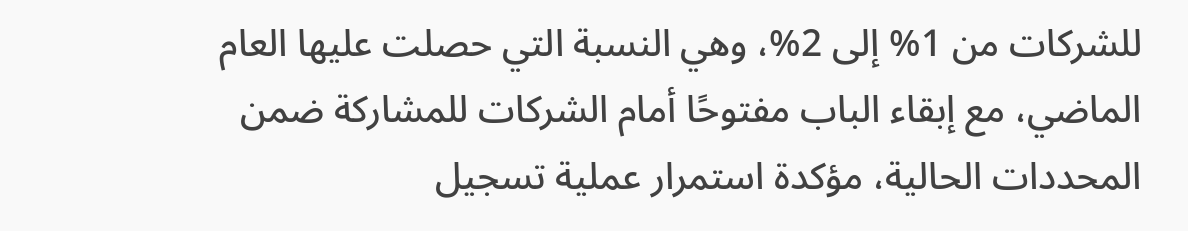للشركات من 1% إلى 2%، وهي النسبة التي حصلت عليها العام الماضي، مع إبقاء الباب مفتوحًا أمام الشركات للمشاركة ضمن المحددات الحالية، مؤكدة استمرار عملية تسجيل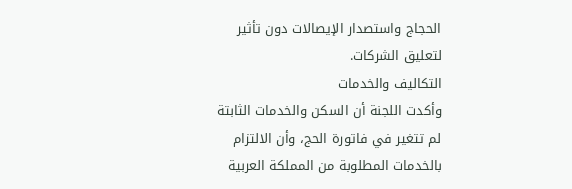الحجاج واستصدار الإيصالات دون تأثير لتعليق الشركات.
التكاليف والخدمات
وأكدت اللجنة أن السكن والخدمات الثابتة لم تتغير في فاتورة الحج، وأن الالتزام بالخدمات المطلوبة من المملكة العربية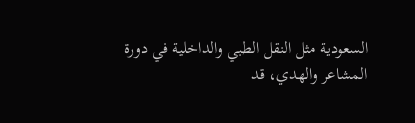السعودية مثل النقل الطبي والداخلية في دورة المشاعر والهدي، قد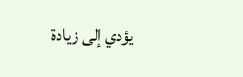يؤدي إلى زيادة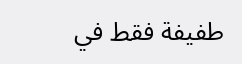طفيفة فقط في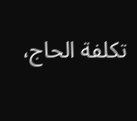تكلفة الحاج،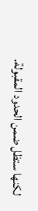لكنها ستظل ضمن الحدود المقبولة.